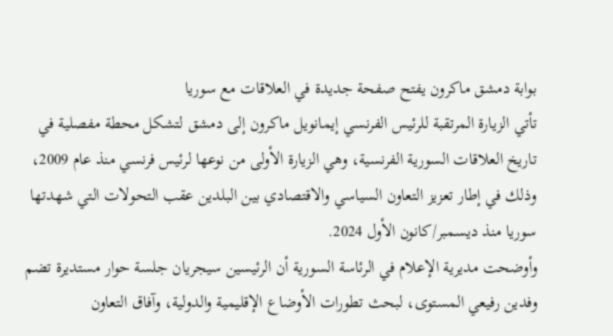بوابة دمشق ماكرون يفتح صفحة جديدة في العلاقات مع سوريا
تأتي الزيارة المرتقبة للرئيس الفرنسي إيمانويل ماكرون إلى دمشق لتشكل محطة مفصلية في تاريخ العلاقات السورية الفرنسية، وهي الزيارة الأولى من نوعها لرئيس فرنسي منذ عام 2009، وذلك في إطار تعزيز التعاون السياسي والاقتصادي بين البلدين عقب التحولات التي شهدتها سوريا منذ ديسمبر/كانون الأول 2024.
وأوضحت مديرية الإعلام في الرئاسة السورية أن الرئيسين سيجريان جلسة حوار مستديرة تضم وفدين رفيعي المستوى، لبحث تطورات الأوضاع الإقليمية والدولية، وآفاق التعاون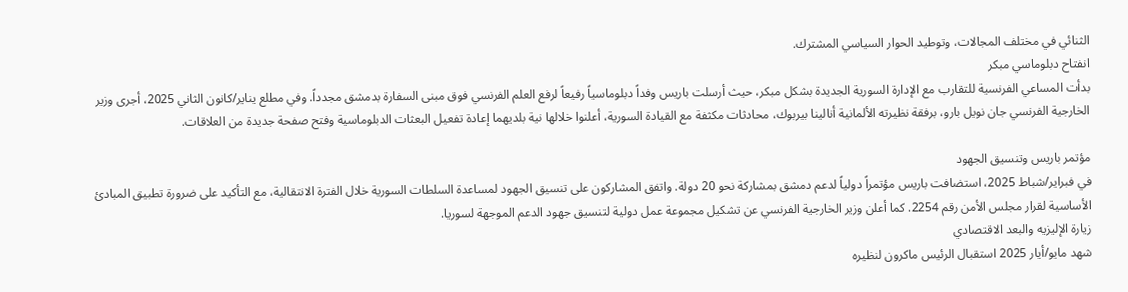الثنائي في مختلف المجالات، وتوطيد الحوار السياسي المشترك.
انفتاح دبلوماسي مبكر
بدأت المساعي الفرنسية للتقارب مع الإدارة السورية الجديدة بشكل مبكر، حيث أرسلت باريس وفداً دبلوماسياً رفيعاً لرفع العلم الفرنسي فوق مبنى السفارة بدمشق مجدداً. وفي مطلع يناير/كانون الثاني 2025، أجرى وزير الخارجية الفرنسي جان نويل بارو، برفقة نظيرته الألمانية أنالينا بيربوك، محادثات مكثفة مع القيادة السورية، أعلنوا خلالها نية بلديهما إعادة تفعيل البعثات الدبلوماسية وفتح صفحة جديدة من العلاقات.

مؤتمر باريس وتنسيق الجهود
في فبراير/شباط 2025، استضافت باريس مؤتمراً دولياً لدعم دمشق بمشاركة نحو 20 دولة. واتفق المشاركون على تنسيق الجهود لمساعدة السلطات السورية خلال الفترة الانتقالية، مع التأكيد على ضرورة تطبيق المبادئ الأساسية لقرار مجلس الأمن رقم 2254. كما أعلن وزير الخارجية الفرنسي عن تشكيل مجموعة عمل دولية لتنسيق جهود الدعم الموجهة لسوريا.
زيارة الإليزيه والبعد الاقتصادي
شهد مايو/أيار 2025 استقبال الرئيس ماكرون لنظيره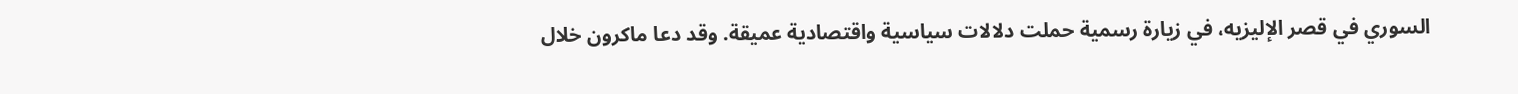السوري في قصر الإليزيه، في زيارة رسمية حملت دلالات سياسية واقتصادية عميقة. وقد دعا ماكرون خلال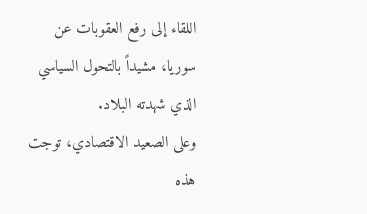اللقاء إلى رفع العقوبات عن سوريا، مشيداً بالتحول السياسي الذي شهدته البلاد.
وعلى الصعيد الاقتصادي، توجت هذه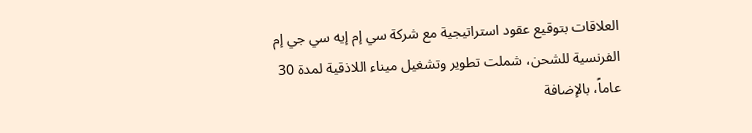العلاقات بتوقيع عقود استراتيجية مع شركة سي إم إيه سي جي إم الفرنسية للشحن، شملت تطوير وتشغيل ميناء اللاذقية لمدة 30 عاماً، بالإضافة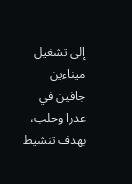إلى تشغيل ميناءين جافين في عدرا وحلب، بهدف تنشيط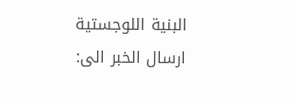البنية اللوجستية
ارسال الخبر الى: